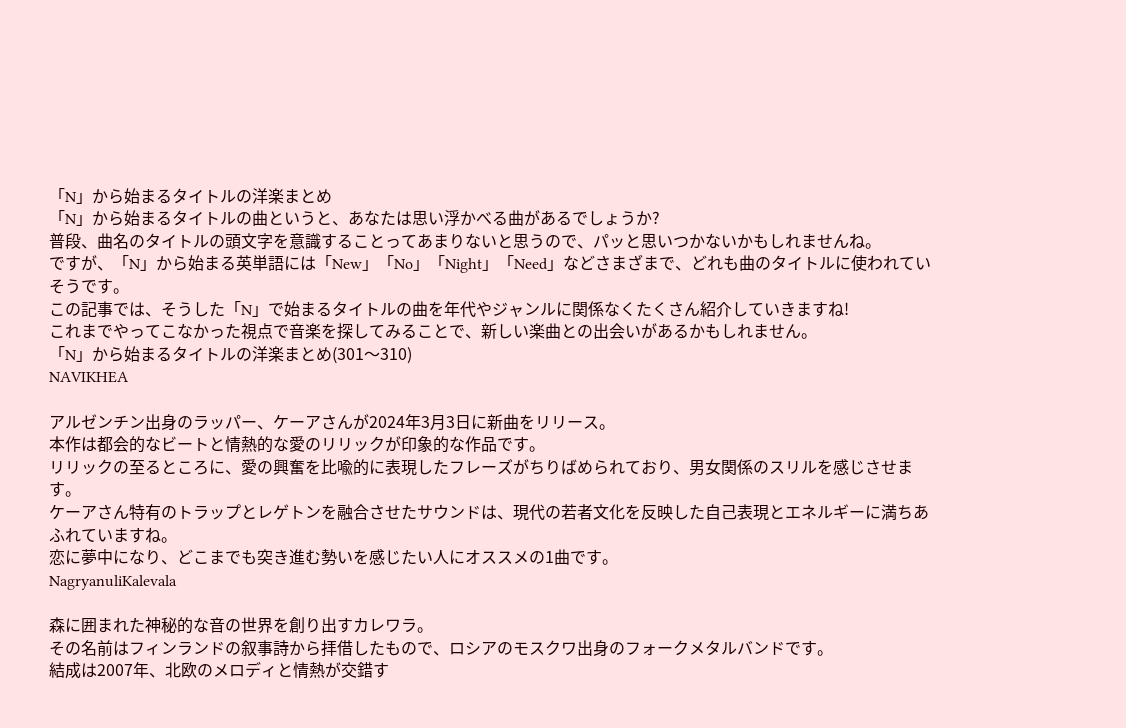「N」から始まるタイトルの洋楽まとめ
「N」から始まるタイトルの曲というと、あなたは思い浮かべる曲があるでしょうか?
普段、曲名のタイトルの頭文字を意識することってあまりないと思うので、パッと思いつかないかもしれませんね。
ですが、「N」から始まる英単語には「New」「No」「Night」「Need」などさまざまで、どれも曲のタイトルに使われていそうです。
この記事では、そうした「N」で始まるタイトルの曲を年代やジャンルに関係なくたくさん紹介していきますね!
これまでやってこなかった視点で音楽を探してみることで、新しい楽曲との出会いがあるかもしれません。
「N」から始まるタイトルの洋楽まとめ(301〜310)
NAVIKHEA

アルゼンチン出身のラッパー、ケーアさんが2024年3月3日に新曲をリリース。
本作は都会的なビートと情熱的な愛のリリックが印象的な作品です。
リリックの至るところに、愛の興奮を比喩的に表現したフレーズがちりばめられており、男女関係のスリルを感じさせます。
ケーアさん特有のトラップとレゲトンを融合させたサウンドは、現代の若者文化を反映した自己表現とエネルギーに満ちあふれていますね。
恋に夢中になり、どこまでも突き進む勢いを感じたい人にオススメの1曲です。
NagryanuliKalevala

森に囲まれた神秘的な音の世界を創り出すカレワラ。
その名前はフィンランドの叙事詩から拝借したもので、ロシアのモスクワ出身のフォークメタルバンドです。
結成は2007年、北欧のメロディと情熱が交錯す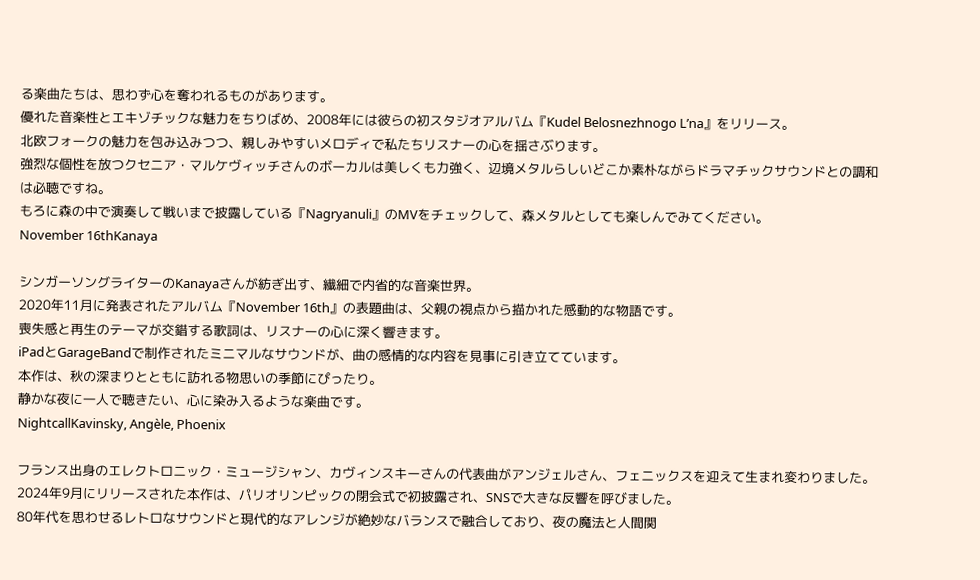る楽曲たちは、思わず心を奪われるものがあります。
優れた音楽性とエキゾチックな魅力をちりばめ、2008年には彼らの初スタジオアルバム『Kudel Belosnezhnogo L’na』をリリース。
北欧フォークの魅力を包み込みつつ、親しみやすいメロディで私たちリスナーの心を揺さぶります。
強烈な個性を放つクセニア・マルケヴィッチさんのボーカルは美しくも力強く、辺境メタルらしいどこか素朴ながらドラマチックサウンドとの調和は必聴ですね。
もろに森の中で演奏して戦いまで披露している『Nagryanuli』のMVをチェックして、森メタルとしても楽しんでみてください。
November 16thKanaya

シンガーソングライターのKanayaさんが紡ぎ出す、繊細で内省的な音楽世界。
2020年11月に発表されたアルバム『November 16th』の表題曲は、父親の視点から描かれた感動的な物語です。
喪失感と再生のテーマが交錯する歌詞は、リスナーの心に深く響きます。
iPadとGarageBandで制作されたミニマルなサウンドが、曲の感情的な内容を見事に引き立てています。
本作は、秋の深まりとともに訪れる物思いの季節にぴったり。
静かな夜に一人で聴きたい、心に染み入るような楽曲です。
NightcallKavinsky, Angèle, Phoenix

フランス出身のエレクトロニック・ミュージシャン、カヴィンスキーさんの代表曲がアンジェルさん、フェニックスを迎えて生まれ変わりました。
2024年9月にリリースされた本作は、パリオリンピックの閉会式で初披露され、SNSで大きな反響を呼びました。
80年代を思わせるレトロなサウンドと現代的なアレンジが絶妙なバランスで融合しており、夜の魔法と人間関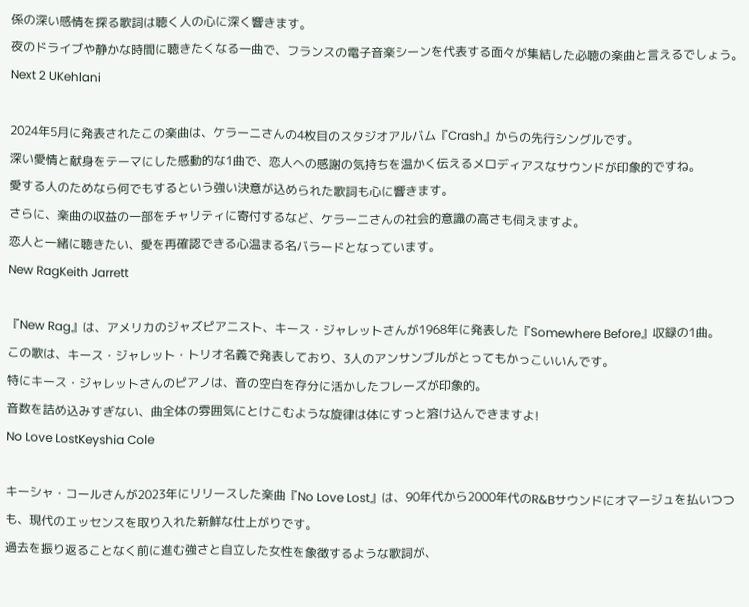係の深い感情を探る歌詞は聴く人の心に深く響きます。
夜のドライブや静かな時間に聴きたくなる一曲で、フランスの電子音楽シーンを代表する面々が集結した必聴の楽曲と言えるでしょう。
Next 2 UKehlani

2024年5月に発表されたこの楽曲は、ケラーニさんの4枚目のスタジオアルバム『Crash』からの先行シングルです。
深い愛情と献身をテーマにした感動的な1曲で、恋人への感謝の気持ちを温かく伝えるメロディアスなサウンドが印象的ですね。
愛する人のためなら何でもするという強い決意が込められた歌詞も心に響きます。
さらに、楽曲の収益の一部をチャリティに寄付するなど、ケラーニさんの社会的意識の高さも伺えますよ。
恋人と一緒に聴きたい、愛を再確認できる心温まる名バラードとなっています。
New RagKeith Jarrett

『New Rag』は、アメリカのジャズピアニスト、キース・ジャレットさんが1968年に発表した『Somewhere Before』収録の1曲。
この歌は、キース・ジャレット・トリオ名義で発表しており、3人のアンサンブルがとってもかっこいいんです。
特にキース・ジャレットさんのピアノは、音の空白を存分に活かしたフレーズが印象的。
音数を詰め込みすぎない、曲全体の雰囲気にとけこむような旋律は体にすっと溶け込んできますよ!
No Love LostKeyshia Cole

キーシャ・コールさんが2023年にリリースした楽曲『No Love Lost』は、90年代から2000年代のR&Bサウンドにオマージュを払いつつも、現代のエッセンスを取り入れた新鮮な仕上がりです。
過去を振り返ることなく前に進む強さと自立した女性を象徴するような歌詞が、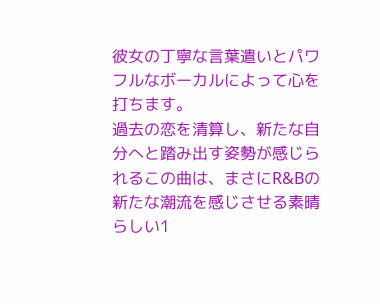彼女の丁寧な言葉遣いとパワフルなボーカルによって心を打ちます。
過去の恋を清算し、新たな自分へと踏み出す姿勢が感じられるこの曲は、まさにR&Bの新たな潮流を感じさせる素晴らしい1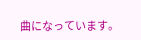曲になっています。